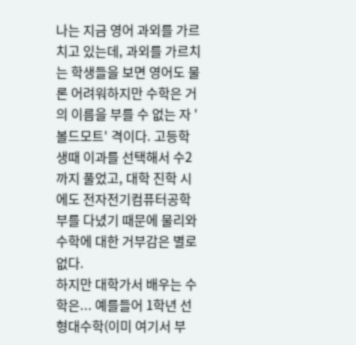나는 지금 영어 과외를 가르치고 있는데, 과외를 가르치는 학생들을 보면 영어도 물론 어려워하지만 수학은 거의 이름을 부를 수 없는 자 '볼드모트' 격이다. 고등학생때 이과를 선택해서 수2까지 풀었고, 대학 진학 시에도 전자전기컴퓨터공학부를 다녔기 때문에 물리와 수학에 대한 거부감은 별로 없다.
하지만 대학가서 배우는 수학은... 예를들어 1학년 선형대수학(이미 여기서 부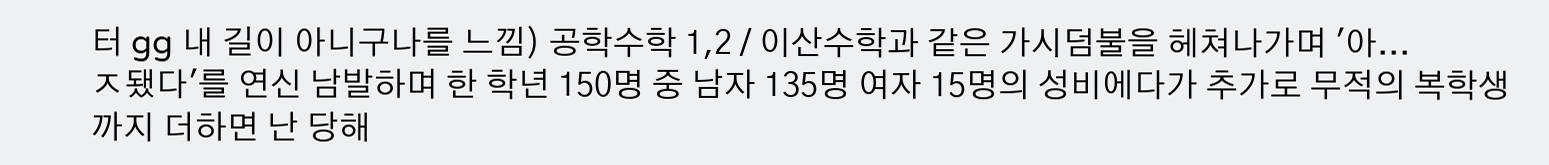터 gg 내 길이 아니구나를 느낌) 공학수학 1,2 / 이산수학과 같은 가시덤불을 헤쳐나가며 '아...
ㅈ됐다'를 연신 남발하며 한 학년 150명 중 남자 135명 여자 15명의 성비에다가 추가로 무적의 복학생까지 더하면 난 당해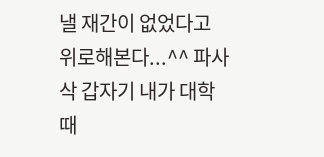낼 재간이 없었다고 위로해본다...^^ 파사삭 갑자기 내가 대학때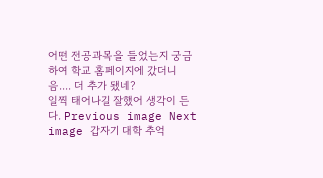어떤 전공과목을 들었는지 궁금하여 학교 홈페이지에 갔더니 음.... 더 추가 됐네?
일찍 태어나길 잘했어 생각이 든다. Previous image Next image 갑자기 대학 추억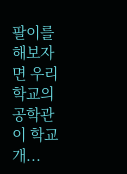팔이를 해보자면 우리 학교의 공학관이 학교 개...